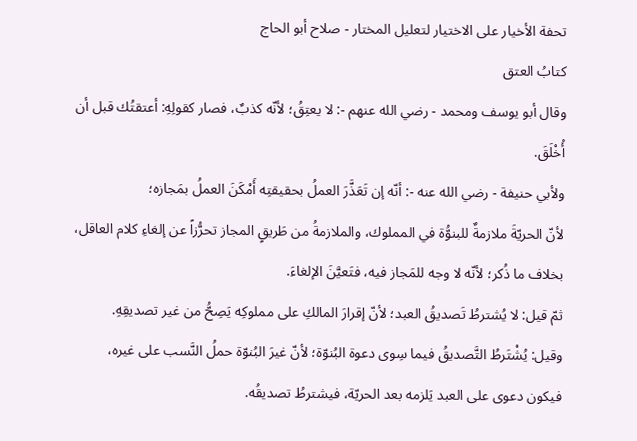تحفة الأخيار على الاختيار لتعليل المختار - صلاح أبو الحاج
كتابُ العتق
وقال أبو يوسف ومحمد - رضي الله عنهم -: لا يعتِقُ؛ لأنّه كذبٌ، فصار كقولِهِ: أعتقتُك قبل أن أُخْلَقَ.
ولأبي حنيفة - رضي الله عنه -: أنّه إن تَعَذَّرَ العملُ بحقيقتِه أَمْكَنَ العملُ بمَجازه؛
لأنّ الحريّةَ ملازمةٌ للبنوُّة في المملوك، والملازمةُ من طَريقٍ المجاز تحرُّزاً عن إلغاءِ كلام العاقل، بخلاف ما ذُكر؛ لأنّه لا وجه للمَجاز فيه، فتَعيَّنَ الإلغاءَ.
ثمّ قيل: لا يُشترطُ تَصديقُ العبد؛ لأنّ إقرارَ المالكِ على مملوكِه يَصِحُّ من غير تصديقِهِ.
وقيل: يُشْتَرطُ التَّصديقُ فيما سِوى دعوة البُنوّة؛ لأنّ غيرَ البُنوّة حملُ النَّسب على غيره، فيكون دعوى على العبد يَلزمه بعد الحريّة، فيشترطُ تصديقُه.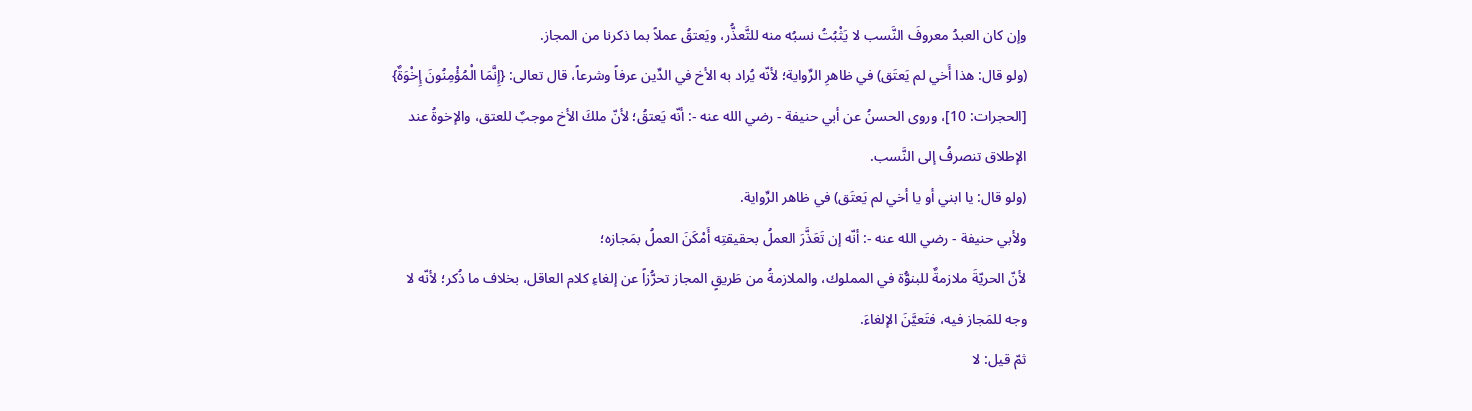وإن كان العبدُ معروفَ النَّسب لا يَثْبُتُ نسبُه منه للتَّعذُّر، ويَعتقُ عملاً بما ذكرنا من المجاز.
(ولو قال: هذا أَخي لم يَعتَق) في ظاهرِ الرِّواية؛ لأنّه يُراد به الأخ في الدِّين عرفاً وشرعاً، قال تعالى: {إِنَّمَا الْمُؤْمِنُونَ إِخْوَةٌ} [الحجرات: 10]، وروى الحسنُ عن أبي حنيفة - رضي الله عنه -: أنّه يَعتقُ؛ لأنّ ملكَ الأخ موجبٌ للعتق، والإخوةُ عند الإطلاق تنصرفُ إلى النَّسب.
(ولو قال: يا ابني أو يا أخي لم يَعتَق) في ظاهر الرِّواية.
ولأبي حنيفة - رضي الله عنه -: أنّه إن تَعَذَّرَ العملُ بحقيقتِه أَمْكَنَ العملُ بمَجازه؛
لأنّ الحريّةَ ملازمةٌ للبنوُّة في المملوك، والملازمةُ من طَريقٍ المجاز تحرُّزاً عن إلغاءِ كلام العاقل، بخلاف ما ذُكر؛ لأنّه لا وجه للمَجاز فيه، فتَعيَّنَ الإلغاءَ.
ثمّ قيل: لا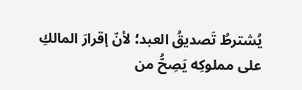يُشترطُ تَصديقُ العبد؛ لأنّ إقرارَ المالكِ على مملوكِه يَصِحُّ من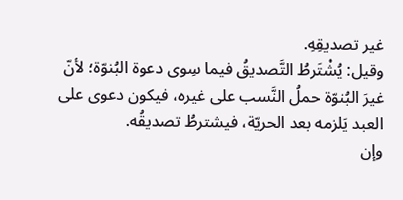غير تصديقِهِ.
وقيل: يُشْتَرطُ التَّصديقُ فيما سِوى دعوة البُنوّة؛ لأنّ غيرَ البُنوّة حملُ النَّسب على غيره، فيكون دعوى على العبد يَلزمه بعد الحريّة، فيشترطُ تصديقُه.
وإن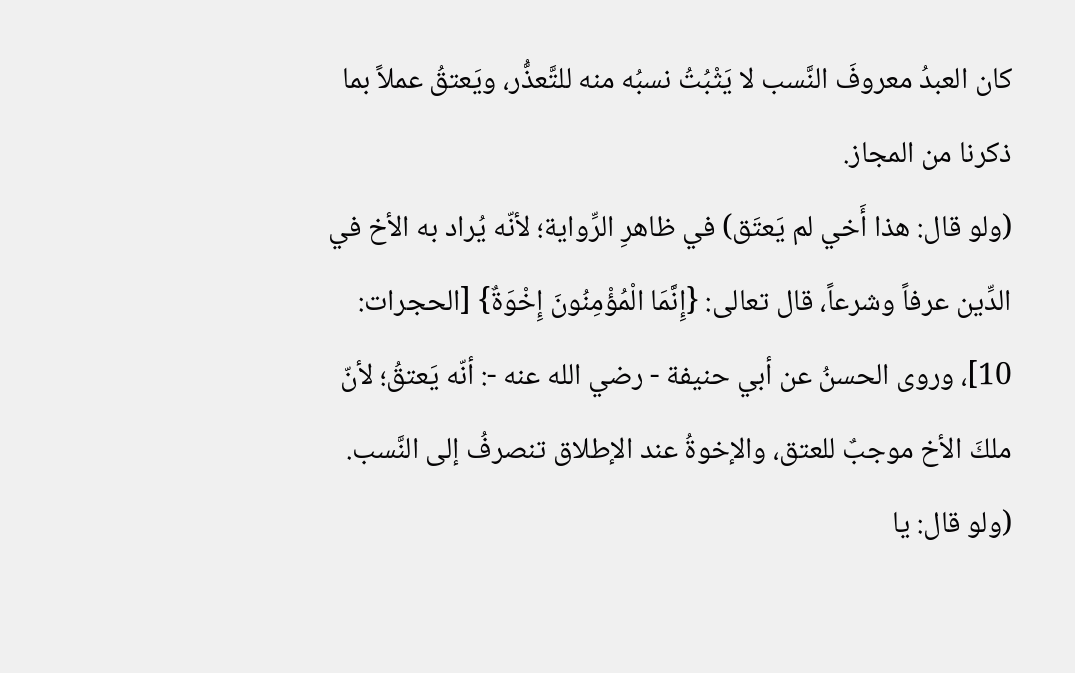كان العبدُ معروفَ النَّسب لا يَثْبُتُ نسبُه منه للتَّعذُّر، ويَعتقُ عملاً بما ذكرنا من المجاز.
(ولو قال: هذا أَخي لم يَعتَق) في ظاهرِ الرِّواية؛ لأنّه يُراد به الأخ في الدِّين عرفاً وشرعاً، قال تعالى: {إِنَّمَا الْمُؤْمِنُونَ إِخْوَةٌ} [الحجرات: 10]، وروى الحسنُ عن أبي حنيفة - رضي الله عنه -: أنّه يَعتقُ؛ لأنّ ملكَ الأخ موجبٌ للعتق، والإخوةُ عند الإطلاق تنصرفُ إلى النَّسب.
(ولو قال: يا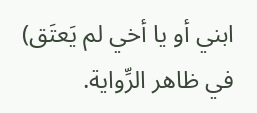ابني أو يا أخي لم يَعتَق) في ظاهر الرِّواية.